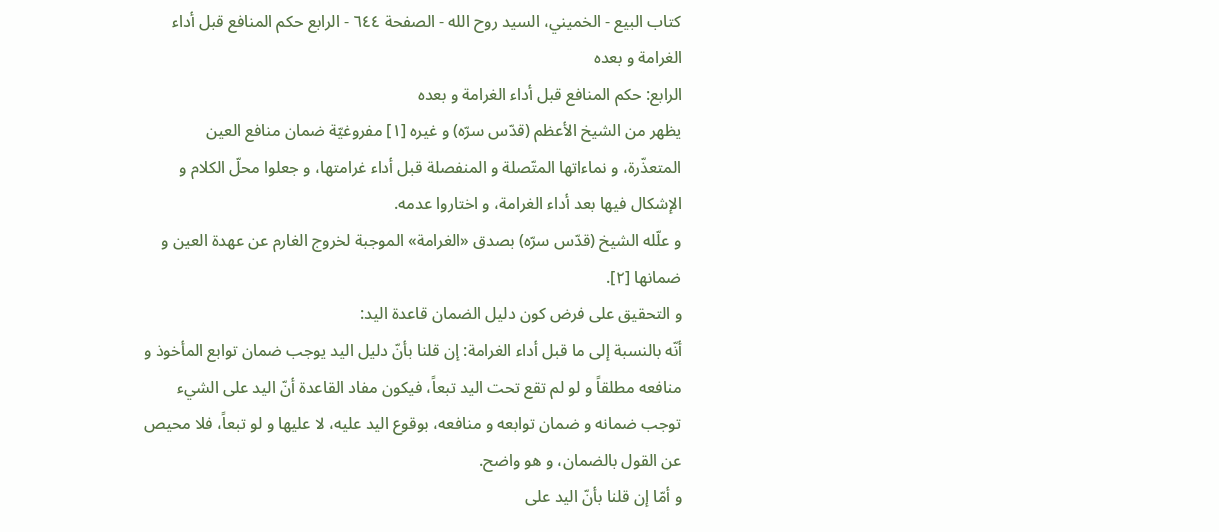كتاب البيع - الخميني، السيد روح الله - الصفحة ٦٤٤ - الرابع حكم المنافع قبل أداء الغرامة و بعده
الرابع: حكم المنافع قبل أداء الغرامة و بعده
يظهر من الشيخ الأعظم (قدّس سرّه) و غيره [١] مفروغيّة ضمان منافع العين المتعذّرة، و نماءاتها المتّصلة و المنفصلة قبل أداء غرامتها، و جعلوا محلّ الكلام و الإشكال فيها بعد أداء الغرامة، و اختاروا عدمه.
و علّله الشيخ (قدّس سرّه) بصدق «الغرامة» الموجبة لخروج الغارم عن عهدة العين و ضمانها [٢].
و التحقيق على فرض كون دليل الضمان قاعدة اليد:
أنّه بالنسبة إلى ما قبل أداء الغرامة: إن قلنا بأنّ دليل اليد يوجب ضمان توابع المأخوذ و منافعه مطلقاً و لو لم تقع تحت اليد تبعاً، فيكون مفاد القاعدة أنّ اليد على الشيء توجب ضمانه و ضمان توابعه و منافعه، بوقوع اليد عليه، لا عليها و لو تبعاً، فلا محيص عن القول بالضمان، و هو واضح.
و أمّا إن قلنا بأنّ اليد على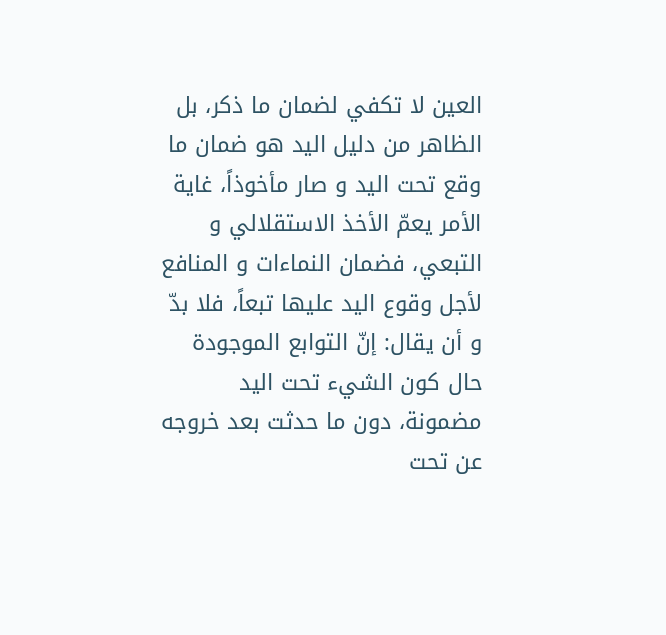العين لا تكفي لضمان ما ذكر، بل الظاهر من دليل اليد هو ضمان ما وقع تحت اليد و صار مأخوذاً، غاية الأمر يعمّ الأخذ الاستقلالي و التبعي، فضمان النماءات و المنافع لأجل وقوع اليد عليها تبعاً، فلا بدّ و أن يقال: إنّ التوابع الموجودة حال كون الشيء تحت اليد مضمونة، دون ما حدثت بعد خروجه عن تحت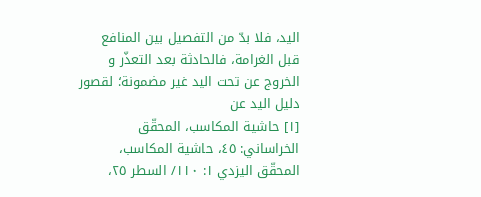اليد، فلا بدّ من التفصيل بين المنافع قبل الغرامة، فالحادثة بعد التعذّر و الخروج عن تحت اليد غير مضمونة؛ لقصور دليل اليد عن
[١] حاشية المكاسب، المحقّق الخراساني: ٤٥، حاشية المكاسب، المحقّق اليزدي ١: ١١٠/ السطر ٢٥،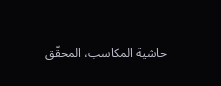حاشية المكاسب، المحقّق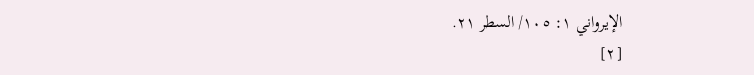الإيرواني ١: ١٠٥/ السطر ٢١.
[٢]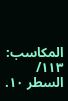المكاسب: ١١٣/ السطر ١٠.